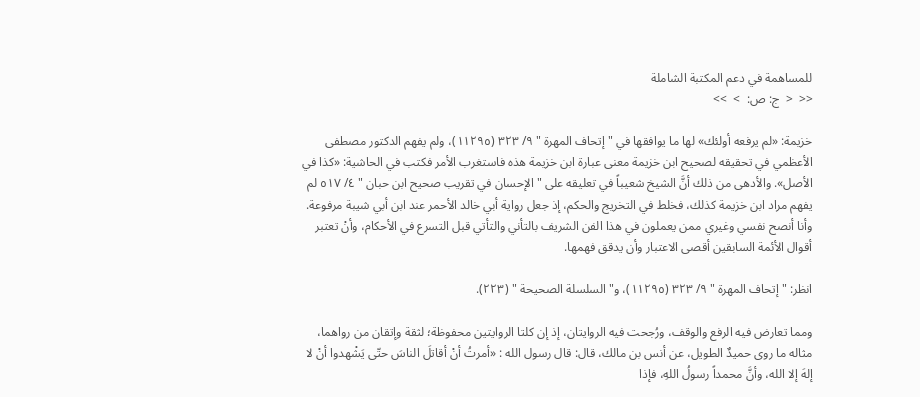للمساهمة في دعم المكتبة الشاملة
<<  <  ج: ص:  >  >>

خزيمة: «لم يرفعه أولئك» لها ما يوافقها في " إتحاف المهرة " ٩/ ٣٢٣ (١١٢٩٥)، ولم يفهم الدكتور مصطفى الأعظمي في تحقيقه لصحيح ابن خزيمة معنى عبارة ابن خزيمة هذه فاستغرب الأمر فكتب في الحاشية: «كذا في الأصل». والأدهى من ذلك أنَّ الشيخ شعيباً في تعليقه على " الإحسان في تقريب صحيح ابن حبان " ٤/ ٥١٧ لم يفهم مراد ابن خزيمة كذلك، فخلط في التخريج والحكم، إذ جعل رواية أبي خالد الأحمر عند ابن أبي شيبة مرفوعة. وأنا أنصح نفسي وغيري ممن يعملون في هذا الفن الشريف بالتأني والتأتي قبل التسرع في الأحكام، وأنْ تعتبر أقوال الأئمة السابقين أقصى الاعتبار وأن يدقق فهمها.

انظر: " إتحاف المهرة " ٩/ ٣٢٣ (١١٢٩٥)، و" السلسلة الصحيحة " (٢٢٣).

ومما تعارض فيه الرفع والوقف، ورُجحت فيه الروايتان، إذ إن كلتا الروايتين محفوظة؛ لثقة وإتقان من رواهما، مثاله ما روى حميدٌ الطويل، عن أنس بن مالك، قال: قال رسول الله : «أمرتُ أنْ أقاتلَ الناسَ حتّى يَشْهدوا أنْ لا إلهَ إلا الله، وأنَّ محمداً رسولُ اللهِ، فإذا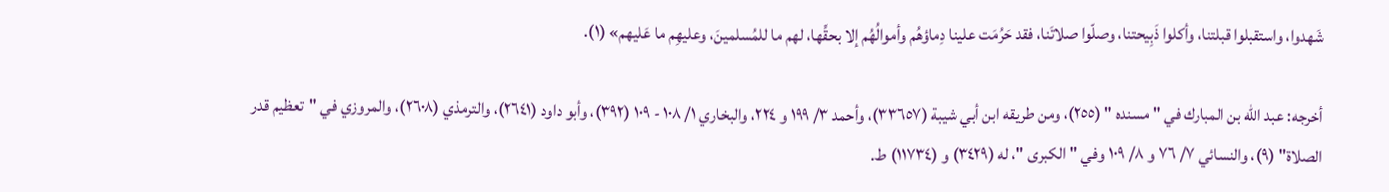شَهدوا، واستقبلوا قبلتنا، وأكلوا ذَبِيحتنا، وصلّوا صلاتَنا، فقد حَرُمَت علينا دِماؤهُم وأموالُهُم إلا بحقِّها، لهم ما للمُسلمينَ، وعليهِم ما عَليهم» (١).

أخرجه: عبد الله بن المبارك في " مسنده " (٢٥٥)، ومن طريقه ابن أبي شيبة (٣٣٦٥٧)، وأحمد ٣/ ١٩٩ و ٢٢٤، والبخاري ١/ ١٠٨ - ١٠٩ (٣٩٢)، وأبو داود (٢٦٤١)، والترمذي (٢٦٠٨)، والمروزي في "تعظيم قدر الصلاة" (٩)، والنسائي ٧/ ٧٦ و ٨/ ١٠٩ وفي " الكبرى "، له (٣٤٢٩) و (١١٧٣٤) ط.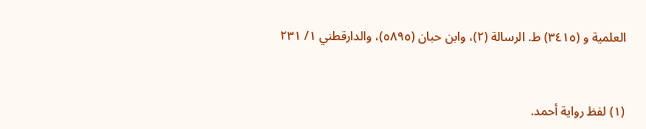العلمية و (٣٤١٥) ط. الرسالة (٢)، وابن حبان (٥٨٩٥)، والدارقطني ١/ ٢٣١


(١) لفظ رواية أحمد.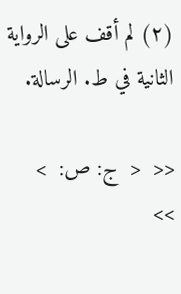(٢) لم أقف على الرواية الثانية في ط. الرسالة.

<<  <  ج: ص:  >  >>